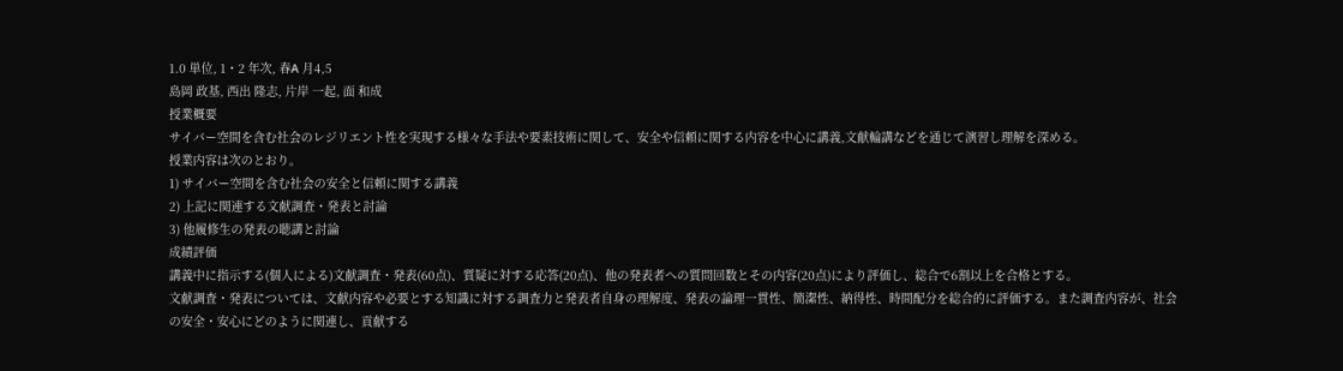1.0 単位, 1・2 年次, 春A 月4,5
島岡 政基, 西出 隆志, 片岸 一起, 面 和成
授業概要
サイバー空間を含む社会のレジリエント性を実現する様々な手法や要素技術に関して、安全や信頼に関する内容を中心に講義,文献輪講などを通じて演習し理解を深める。
授業内容は次のとおり。
1) サイバー空間を含む社会の安全と信頼に関する講義
2) 上記に関連する文献調査・発表と討論
3) 他履修生の発表の聴講と討論
成績評価
講義中に指示する(個人による)文献調査・発表(60点)、質疑に対する応答(20点)、他の発表者への質問回数とその内容(20点)により評価し、総合で6割以上を合格とする。
文献調査・発表については、文献内容や必要とする知識に対する調査力と発表者自身の理解度、発表の論理一貫性、簡潔性、納得性、時間配分を総合的に評価する。また調査内容が、社会の安全・安心にどのように関連し、貢献する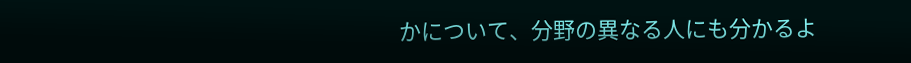かについて、分野の異なる人にも分かるよ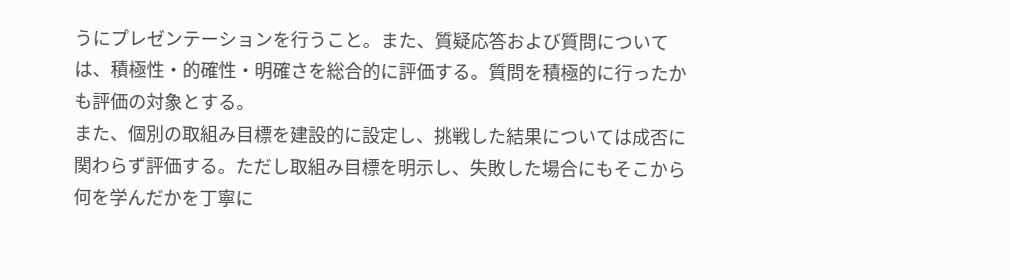うにプレゼンテーションを行うこと。また、質疑応答および質問については、積極性・的確性・明確さを総合的に評価する。質問を積極的に行ったかも評価の対象とする。
また、個別の取組み目標を建設的に設定し、挑戦した結果については成否に関わらず評価する。ただし取組み目標を明示し、失敗した場合にもそこから何を学んだかを丁寧に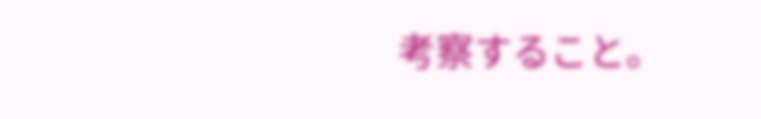考察すること。